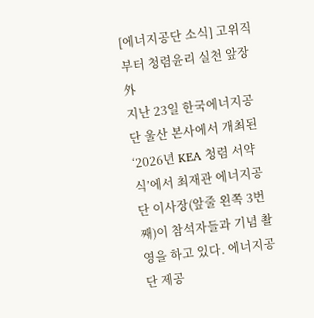[에너지공단 소식] 고위직부터 청렴윤리 실천 앞장 外
지난 23일 한국에너지공단 울산 본사에서 개최된 ‘2026년 KEA 청렴 서약식’에서 최재관 에너지공단 이사장(앞줄 왼쪽 3번째)이 참석자들과 기념 촬영을 하고 있다. 에너지공단 제공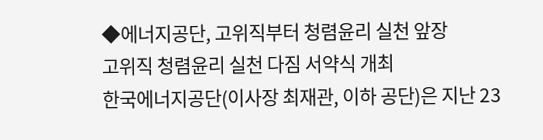◆에너지공단, 고위직부터 청렴윤리 실천 앞장
고위직 청렴윤리 실천 다짐 서약식 개최
한국에너지공단(이사장 최재관, 이하 공단)은 지난 23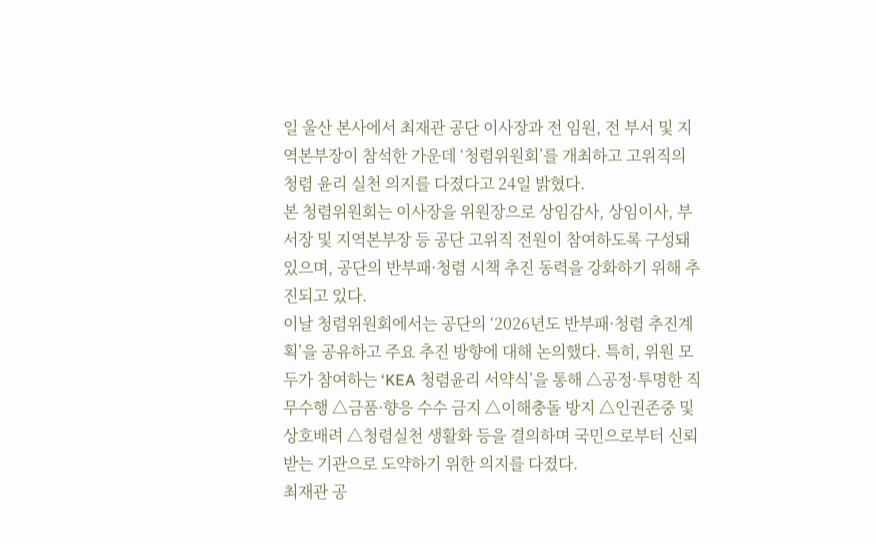일 울산 본사에서 최재관 공단 이사장과 전 임원, 전 부서 및 지역본부장이 참석한 가운데 ‘청렴위원회’를 개최하고 고위직의 청렴 윤리 실천 의지를 다졌다고 24일 밝혔다.
본 청렴위원회는 이사장을 위원장으로 상임감사, 상임이사, 부서장 및 지역본부장 등 공단 고위직 전원이 참여하도록 구성돼 있으며, 공단의 반부패·청렴 시책 추진 동력을 강화하기 위해 추진되고 있다.
이날 청렴위원회에서는 공단의 ‘2026년도 반부패·청렴 추진계획’을 공유하고 주요 추진 방향에 대해 논의했다. 특히, 위원 모두가 참여하는 ‘KEA 청렴윤리 서약식’을 통해 △공정·투명한 직무수행 △금품·향응 수수 금지 △이해충돌 방지 △인권존중 및 상호배려 △청렴실천 생활화 등을 결의하며 국민으로부터 신뢰받는 기관으로 도약하기 위한 의지를 다졌다.
최재관 공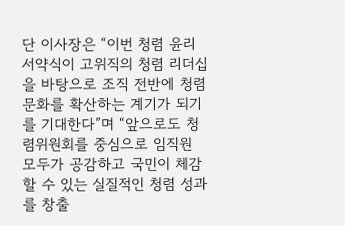단 이사장은 “이번 청렴 윤리 서약식이 고위직의 청렴 리더십을 바탕으로 조직 전반에 청렴 문화를 확산하는 계기가 되기를 기대한다”며 “앞으로도 청렴위원회를 중심으로 임직원 모두가 공감하고 국민이 체감할 수 있는 실질적인 청렴 성과를 창출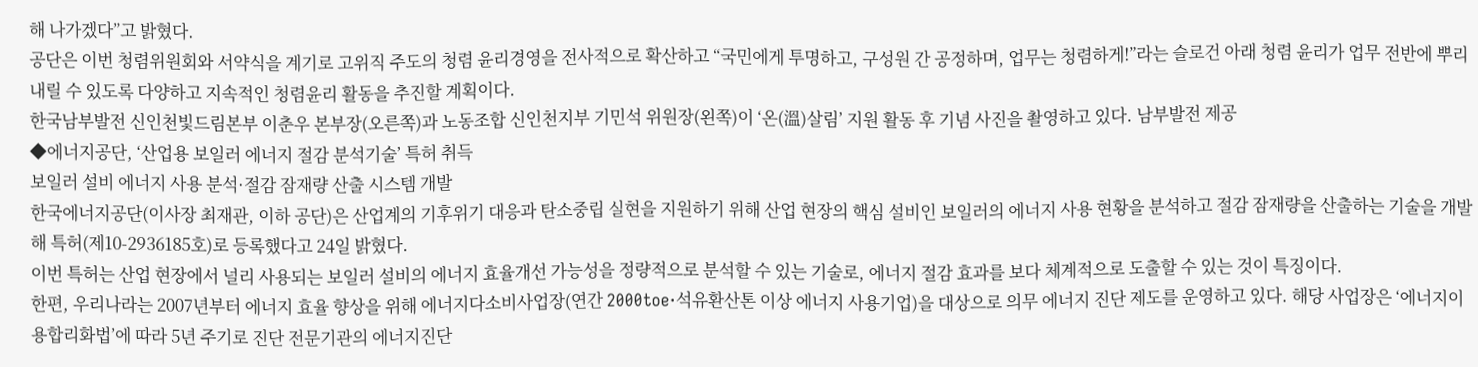해 나가겠다”고 밝혔다.
공단은 이번 청렴위원회와 서약식을 계기로 고위직 주도의 청렴 윤리경영을 전사적으로 확산하고 “국민에게 투명하고, 구성원 간 공정하며, 업무는 청렴하게!”라는 슬로건 아래 청렴 윤리가 업무 전반에 뿌리내릴 수 있도록 다양하고 지속적인 청렴윤리 활동을 추진할 계획이다.
한국남부발전 신인천빛드림본부 이춘우 본부장(오른쪽)과 노동조합 신인천지부 기민석 위원장(왼쪽)이 ‘온(溫)살림’ 지원 활동 후 기념 사진을 촬영하고 있다. 남부발전 제공
◆에너지공단, ‘산업용 보일러 에너지 절감 분석기술’ 특허 취득
보일러 설비 에너지 사용 분석·절감 잠재량 산출 시스템 개발
한국에너지공단(이사장 최재관, 이하 공단)은 산업계의 기후위기 대응과 탄소중립 실현을 지원하기 위해 산업 현장의 핵심 설비인 보일러의 에너지 사용 현황을 분석하고 절감 잠재량을 산출하는 기술을 개발해 특허(제10-2936185호)로 등록했다고 24일 밝혔다.
이번 특허는 산업 현장에서 널리 사용되는 보일러 설비의 에너지 효율개선 가능성을 정량적으로 분석할 수 있는 기술로, 에너지 절감 효과를 보다 체계적으로 도출할 수 있는 것이 특징이다.
한편, 우리나라는 2007년부터 에너지 효율 향상을 위해 에너지다소비사업장(연간 2000toe·석유환산톤 이상 에너지 사용기업)을 대상으로 의무 에너지 진단 제도를 운영하고 있다. 해당 사업장은 ‘에너지이용합리화법’에 따라 5년 주기로 진단 전문기관의 에너지진단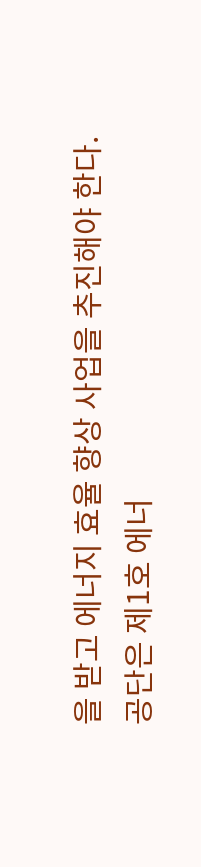을 받고 에너지 효율 향상 사업을 추진해야 한다.
공단은 제1호 에너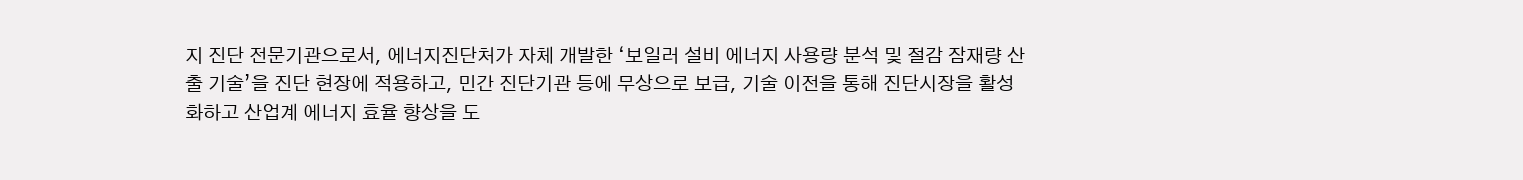지 진단 전문기관으로서, 에너지진단처가 자체 개발한 ‘보일러 설비 에너지 사용량 분석 및 절감 잠재량 산출 기술’을 진단 현장에 적용하고, 민간 진단기관 등에 무상으로 보급, 기술 이전을 통해 진단시장을 활성화하고 산업계 에너지 효율 향상을 도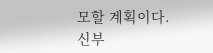모할 계획이다.
신부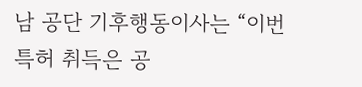남 공단 기후행동이사는 “이번 특허 취득은 공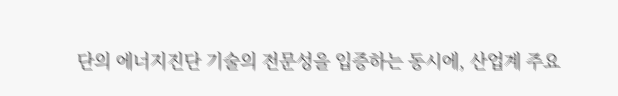단의 에너지진단 기술의 전문성을 입증하는 동시에, 산업계 주요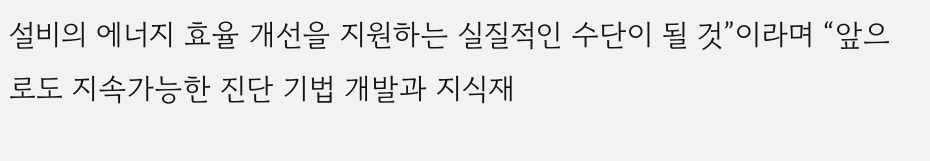설비의 에너지 효율 개선을 지원하는 실질적인 수단이 될 것”이라며 “앞으로도 지속가능한 진단 기법 개발과 지식재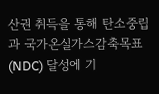산권 취득을 통해 탄소중립과 국가온실가스감축목표(NDC) 달성에 기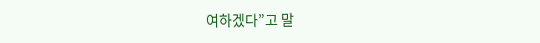여하겠다”고 말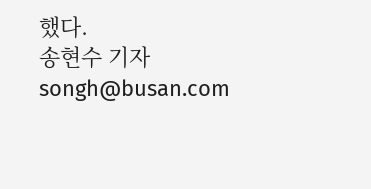했다.
송현수 기자 songh@busan.com